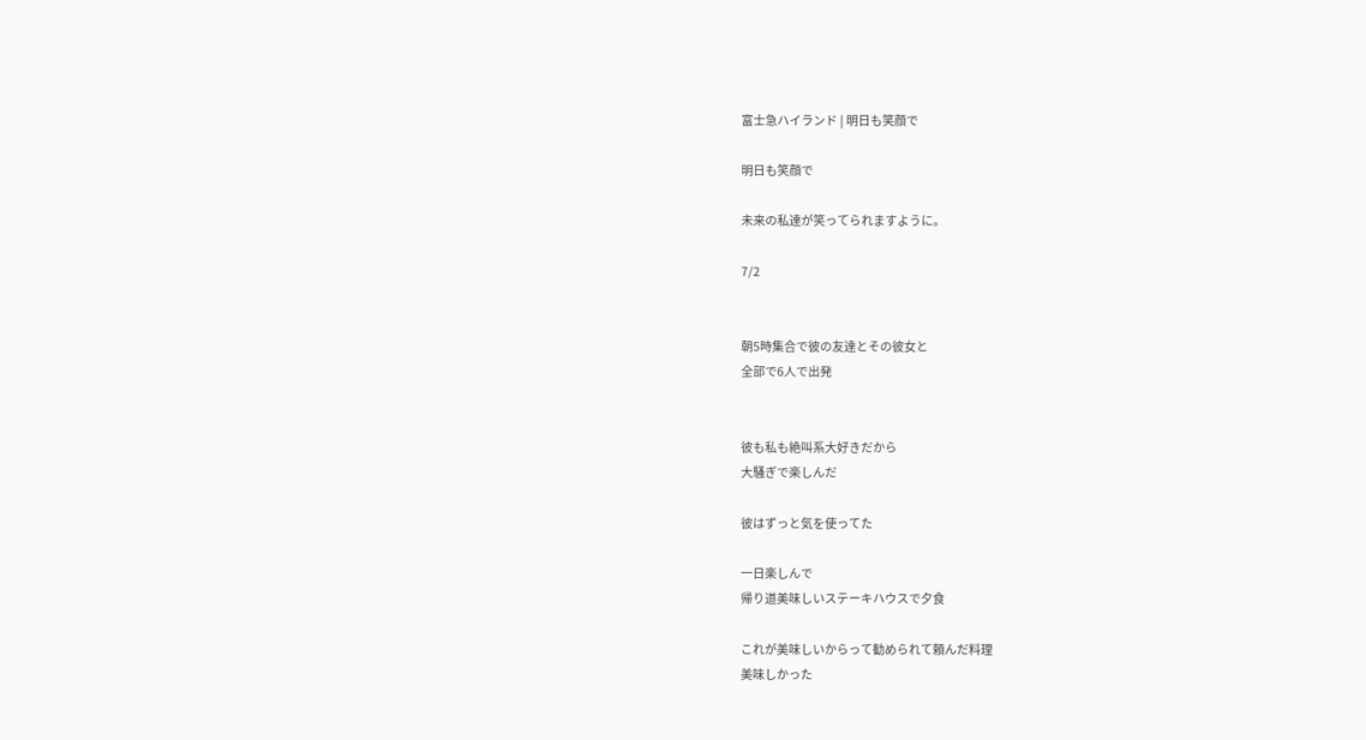富士急ハイランド | 明日も笑顔で

明日も笑顔で

未来の私達が笑ってられますように。

7/2


朝5時集合で彼の友達とその彼女と
全部で6人で出発


彼も私も絶叫系大好きだから
大騒ぎで楽しんだ

彼はずっと気を使ってた

一日楽しんで
帰り道美味しいステーキハウスで夕食

これが美味しいからって勧められて頼んだ料理
美味しかった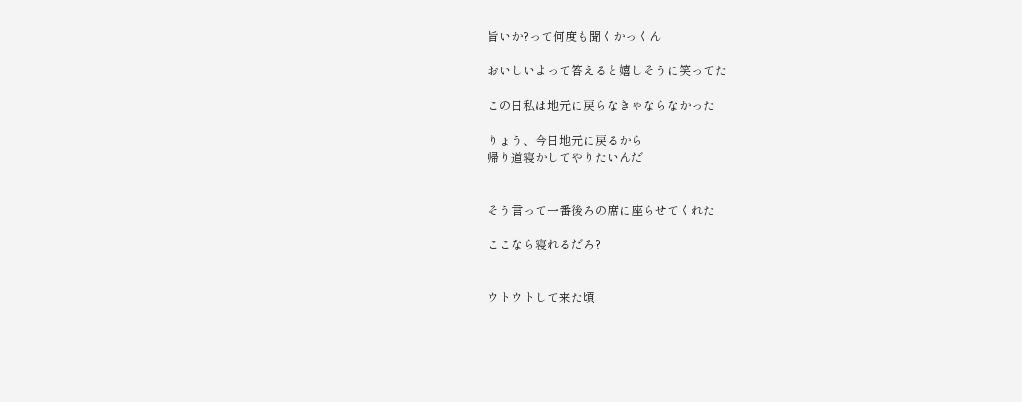旨いか?って何度も聞くかっくん

おいしいよって答えると嬉しそうに笑ってた

この日私は地元に戻らなきゃならなかった

りょう、今日地元に戻るから
帰り道寝かしてやりたいんだ


そう言って一番後ろの席に座らせてくれた

ここなら寝れるだろ?


ウトウトして来た頃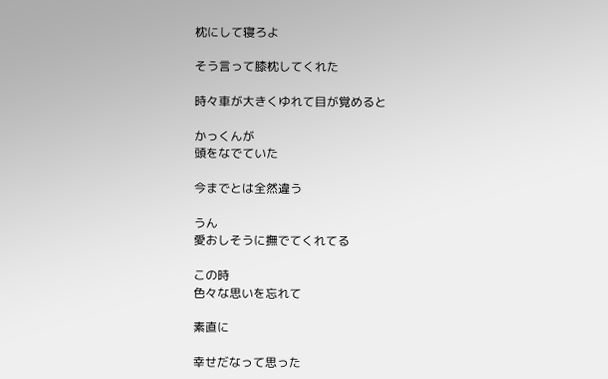枕にして寝ろよ

そう言って膝枕してくれた

時々車が大きくゆれて目が覚めると

かっくんが
頭をなでていた

今までとは全然違う

うん
愛おしそうに撫でてくれてる

この時
色々な思いを忘れて

素直に

幸せだなって思った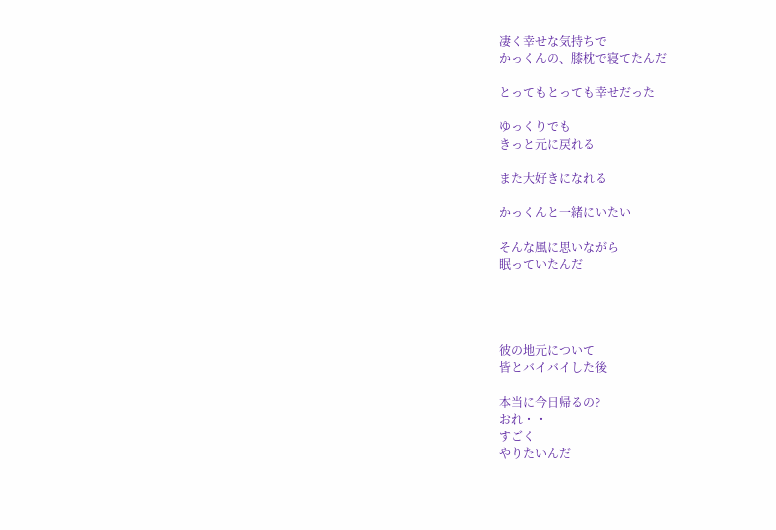凄く幸せな気持ちで
かっくんの、膝枕で寝てたんだ

とってもとっても幸せだった

ゆっくりでも
きっと元に戻れる

また大好きになれる

かっくんと一緒にいたい

そんな風に思いながら
眠っていたんだ




彼の地元について
皆とバイバイした後

本当に今日帰るの?
おれ・・
すごく
やりたいんだ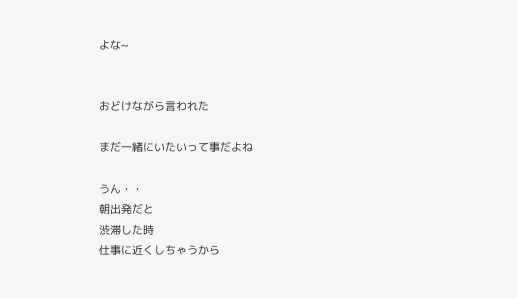よな~


おどけながら言われた

まだ一緒にいたいって事だよね

うん・・
朝出発だと
渋滞した時
仕事に近くしちゃうから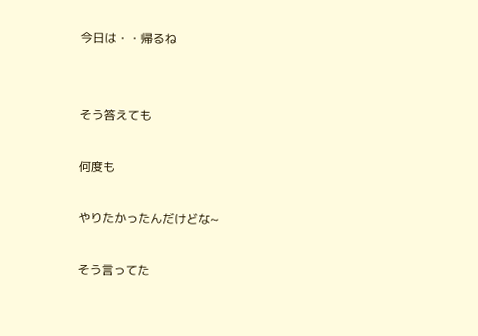今日は・・帰るね


そう答えても

何度も

やりたかったんだけどな~

そう言ってた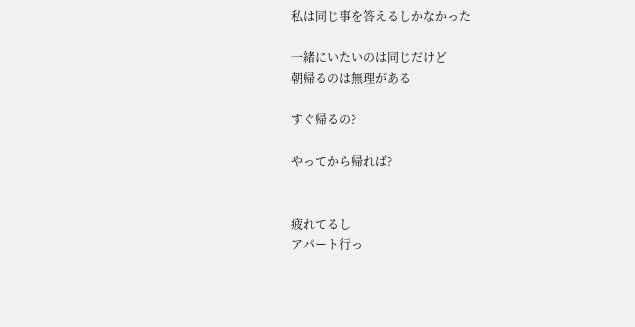私は同じ事を答えるしかなかった

一緒にいたいのは同じだけど
朝帰るのは無理がある

すぐ帰るの?

やってから帰れば?


疲れてるし
アパート行っ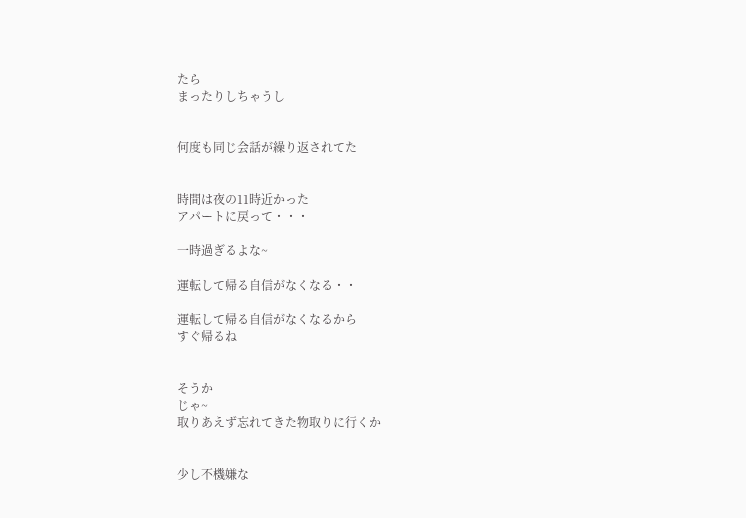たら
まったりしちゃうし


何度も同じ会話が繰り返されてた


時間は夜の11時近かった
アパートに戻って・・・

一時過ぎるよな~

運転して帰る自信がなくなる・・

運転して帰る自信がなくなるから
すぐ帰るね


そうか
じゃ~
取りあえず忘れてきた物取りに行くか


少し不機嫌な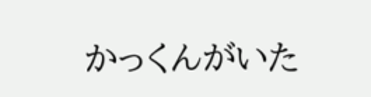かっくんがいた